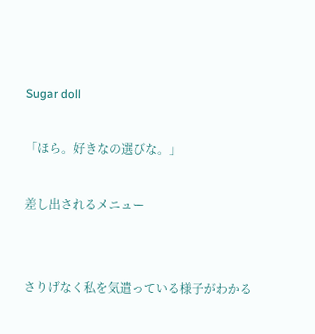Sugar doll

「ほら。好きなの選びな。」

差し出されるメニュー


さりげなく私を気遣っている様子がわかる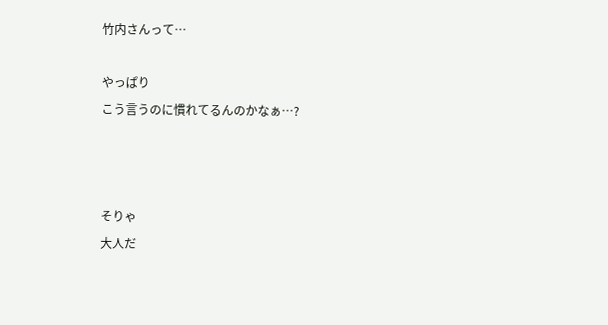竹内さんって…

やっぱり
こう言うのに慣れてるんのかなぁ…?



そりゃ
大人だ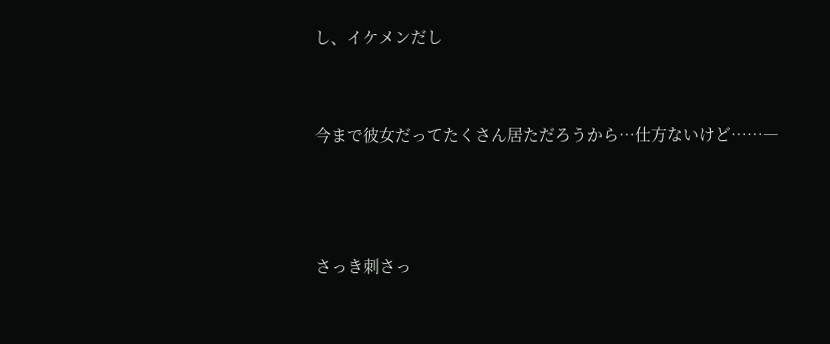し、イケメンだし


今まで彼女だってたくさん居ただろうから…仕方ないけど……―



さっき刺さっ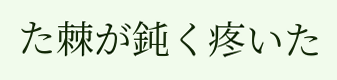た棘が鈍く疼いた